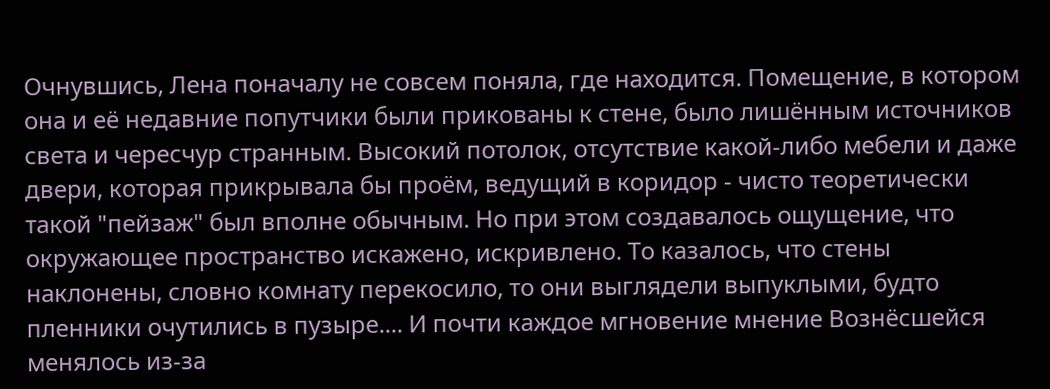Очнувшись, Лена поначалу не совсем поняла, где находится. Помещение, в котором она и её недавние попутчики были прикованы к стене, было лишённым источников света и чересчур странным. Высокий потолок, отсутствие какой-либо мебели и даже двери, которая прикрывала бы проём, ведущий в коридор - чисто теоретически такой "пейзаж" был вполне обычным. Но при этом создавалось ощущение, что окружающее пространство искажено, искривлено. То казалось, что стены наклонены, словно комнату перекосило, то они выглядели выпуклыми, будто пленники очутились в пузыре.... И почти каждое мгновение мнение Вознёсшейся менялось из-за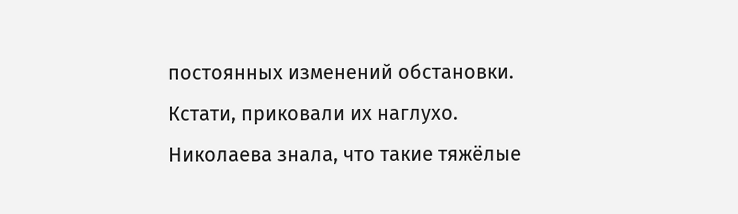постоянных изменений обстановки. Кстати, приковали их наглухо. Николаева знала, что такие тяжёлые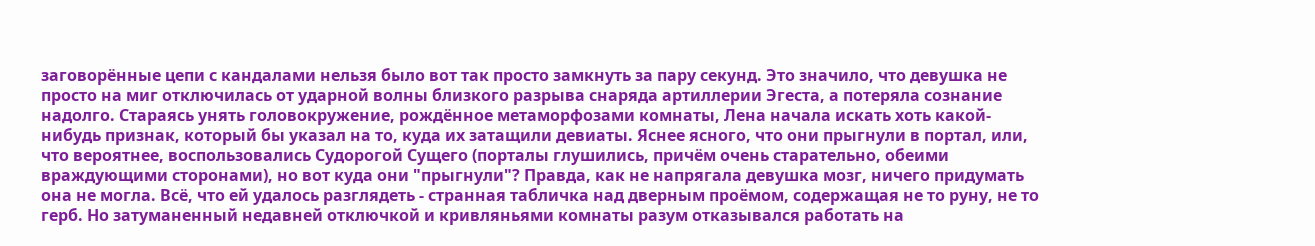заговорённые цепи с кандалами нельзя было вот так просто замкнуть за пару секунд. Это значило, что девушка не просто на миг отключилась от ударной волны близкого разрыва снаряда артиллерии Эгеста, а потеряла сознание надолго. Стараясь унять головокружение, рождённое метаморфозами комнаты, Лена начала искать хоть какой-нибудь признак, который бы указал на то, куда их затащили девиаты. Яснее ясного, что они прыгнули в портал, или, что вероятнее, воспользовались Судорогой Сущего (порталы глушились, причём очень старательно, обеими враждующими сторонами), но вот куда они "прыгнули"? Правда, как не напрягала девушка мозг, ничего придумать она не могла. Всё, что ей удалось разглядеть - странная табличка над дверным проёмом, содержащая не то руну, не то герб. Но затуманенный недавней отключкой и кривляньями комнаты разум отказывался работать на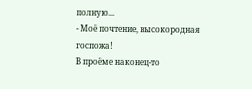полную...
- Моё почтение, высокородная госпожа!
В проёме наконец-то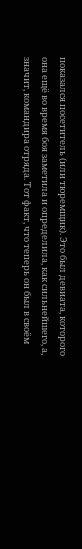показался посетитель (или тюремщик). Это был девиата, которого она ещё во время боя заметила и определила, как сильнейшего, а, значит, командира отряда. Тот факт, что теперь он был в своём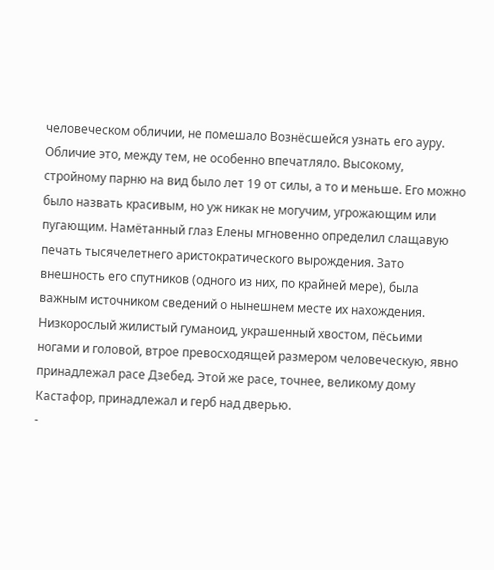человеческом обличии, не помешало Вознёсшейся узнать его ауру. Обличие это, между тем, не особенно впечатляло. Высокому, стройному парню на вид было лет 19 от силы, а то и меньше. Его можно было назвать красивым, но уж никак не могучим, угрожающим или пугающим. Намётанный глаз Елены мгновенно определил слащавую печать тысячелетнего аристократического вырождения. Зато внешность его спутников (одного из них, по крайней мере), была важным источником сведений о нынешнем месте их нахождения. Низкорослый жилистый гуманоид, украшенный хвостом, пёсьими ногами и головой, втрое превосходящей размером человеческую, явно принадлежал расе Дзебед. Этой же расе, точнее, великому дому Кастафор, принадлежал и герб над дверью.
-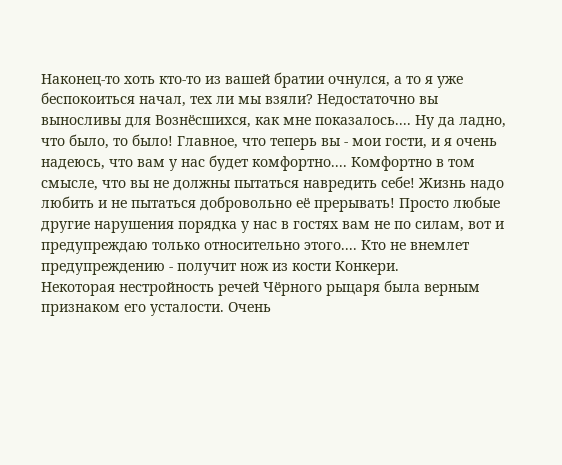Наконец-то хоть кто-то из вашей братии очнулся, а то я уже беспокоиться начал, тех ли мы взяли? Недостаточно вы выносливы для Вознёсшихся, как мне показалось.... Ну да ладно, что было, то было! Главное, что теперь вы - мои гости, и я очень надеюсь, что вам у нас будет комфортно.... Комфортно в том смысле, что вы не должны пытаться навредить себе! Жизнь надо любить и не пытаться добровольно её прерывать! Просто любые другие нарушения порядка у нас в гостях вам не по силам, вот и предупреждаю только относительно этого.... Кто не внемлет предупреждению - получит нож из кости Конкери.
Некоторая нестройность речей Чёрного рыцаря была верным признаком его усталости. Очень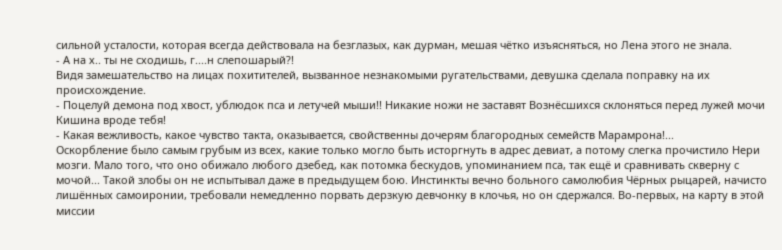сильной усталости, которая всегда действовала на безглазых, как дурман, мешая чётко изъясняться, но Лена этого не знала.
- А на х.. ты не сходишь, г....н слепошарый?!
Видя замешательство на лицах похитителей, вызванное незнакомыми ругательствами, девушка сделала поправку на их происхождение.
- Поцелуй демона под хвост, ублюдок пса и летучей мыши!! Никакие ножи не заставят Вознёсшихся склоняться перед лужей мочи Кишина вроде тебя!
- Какая вежливость, какое чувство такта, оказывается, свойственны дочерям благородных семейств Марамрона!...
Оскорбление было самым грубым из всех, какие только могло быть исторгнуть в адрес девиат, а потому слегка прочистило Нери мозги. Мало того, что оно обижало любого дзебед, как потомка бескудов, упоминанием пса, так ещё и сравнивать скверну с мочой... Такой злобы он не испытывал даже в предыдущем бою. Инстинкты вечно больного самолюбия Чёрных рыцарей, начисто лишённых самоиронии, требовали немедленно порвать дерзкую девчонку в клочья, но он сдержался. Во-первых, на карту в этой миссии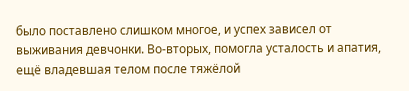было поставлено слишком многое, и успех зависел от выживания девчонки. Во-вторых, помогла усталость и апатия, ещё владевшая телом после тяжёлой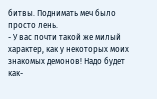битвы. Поднимать меч было просто лень.
- У вас почти такой же милый характер, как у некоторых моих знакомых демонов! Надо будет как-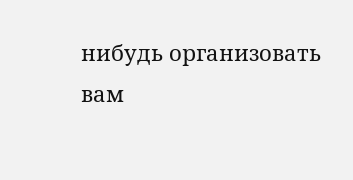нибудь организовать вам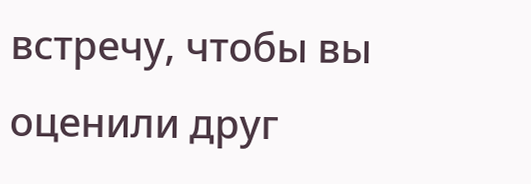встречу, чтобы вы оценили друг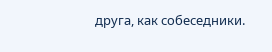друга, как собеседники.